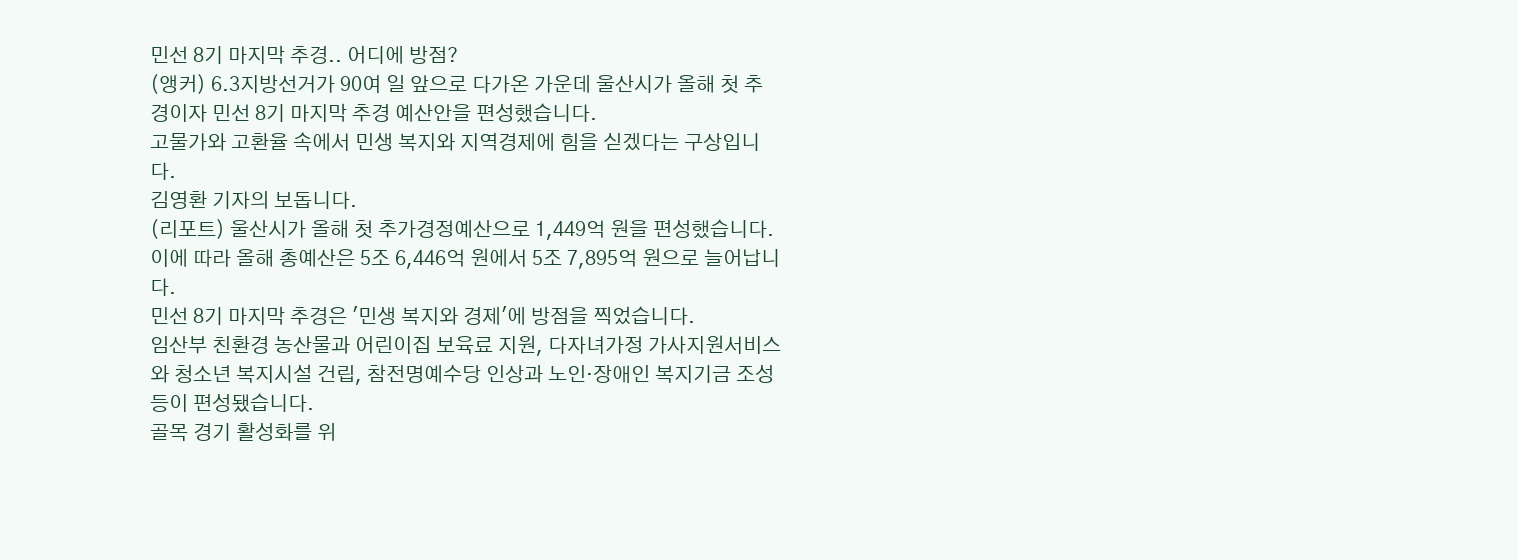민선 8기 마지막 추경.. 어디에 방점?
(앵커) 6.3지방선거가 90여 일 앞으로 다가온 가운데 울산시가 올해 첫 추경이자 민선 8기 마지막 추경 예산안을 편성했습니다.
고물가와 고환율 속에서 민생 복지와 지역경제에 힘을 싣겠다는 구상입니다.
김영환 기자의 보돕니다.
(리포트) 울산시가 올해 첫 추가경정예산으로 1,449억 원을 편성했습니다.
이에 따라 올해 총예산은 5조 6,446억 원에서 5조 7,895억 원으로 늘어납니다.
민선 8기 마지막 추경은 '민생 복지와 경제'에 방점을 찍었습니다.
임산부 친환경 농산물과 어린이집 보육료 지원, 다자녀가정 가사지원서비스와 청소년 복지시설 건립, 참전명예수당 인상과 노인·장애인 복지기금 조성 등이 편성됐습니다.
골목 경기 활성화를 위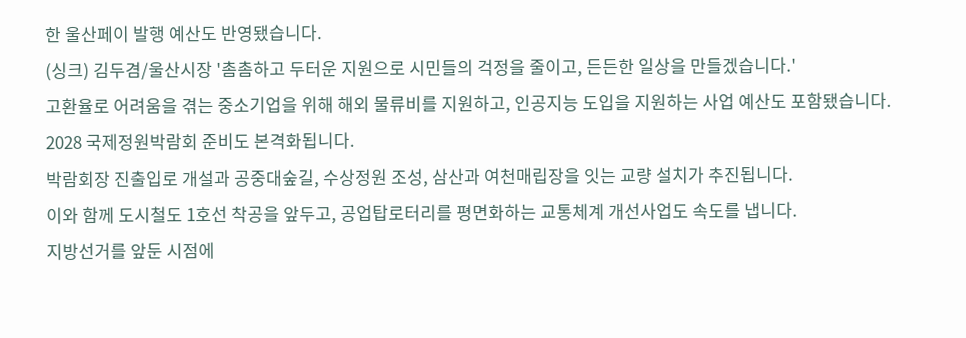한 울산페이 발행 예산도 반영됐습니다.
(싱크) 김두겸/울산시장 '촘촘하고 두터운 지원으로 시민들의 걱정을 줄이고, 든든한 일상을 만들겠습니다.'
고환율로 어려움을 겪는 중소기업을 위해 해외 물류비를 지원하고, 인공지능 도입을 지원하는 사업 예산도 포함됐습니다.
2028 국제정원박람회 준비도 본격화됩니다.
박람회장 진출입로 개설과 공중대숲길, 수상정원 조성, 삼산과 여천매립장을 잇는 교량 설치가 추진됩니다.
이와 함께 도시철도 1호선 착공을 앞두고, 공업탑로터리를 평면화하는 교통체계 개선사업도 속도를 냅니다.
지방선거를 앞둔 시점에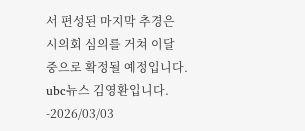서 편성된 마지막 추경은 시의회 심의를 거쳐 이달 중으로 확정될 예정입니다. ubc뉴스 김영환입니다.
-2026/03/03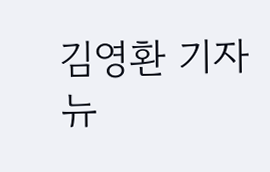김영환 기자
뉴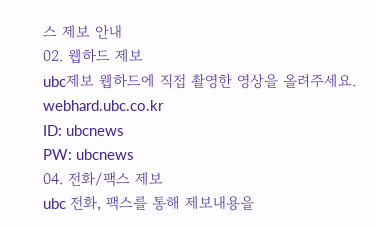스 제보 안내
02. 웹하드 제보
ubc제보 웹하드에 직접 촬영한 영상을 올려주세요. webhard.ubc.co.kr
ID: ubcnews
PW: ubcnews
04. 전화/팩스 제보
ubc 전화, 팩스를 통해 제보내용을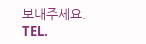보내주세요.
TEL.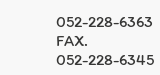052-228-6363
FAX. 052-228-6345